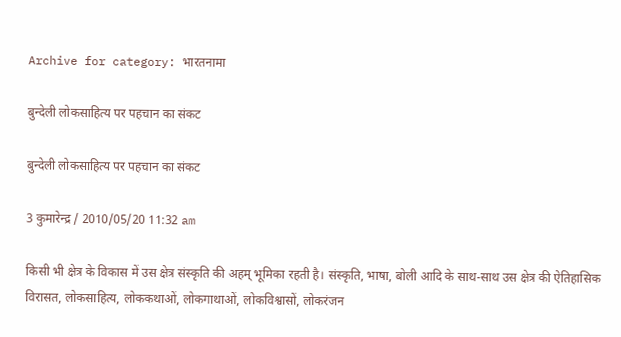Archive for category: भारतनामा

बुन्देली लोकसाहित्य पर पहचान का संकट

बुन्देली लोकसाहित्य पर पहचान का संकट

3 कुमारेन्द्र / 2010/05/20 11:32 am

किसी भी क्षेत्र के विकास में उस क्षेत्र संस्कृति की अहम् भूमिका रहती है। संस्कृति, भाषा, बोली आदि के साथ-साथ उस क्षेत्र की ऐतिहासिक विरासत, लोकसाहित्य, लोककथाओं, लोकगाथाओं, लोकविश्वासों, लोकरंजन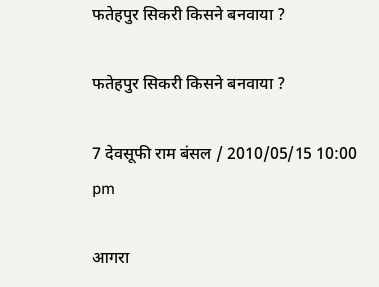फतेहपुर सिकरी किसने बनवाया ?

फतेहपुर सिकरी किसने बनवाया ?

7 देवसूफी राम बंसल / 2010/05/15 10:00 pm

आगरा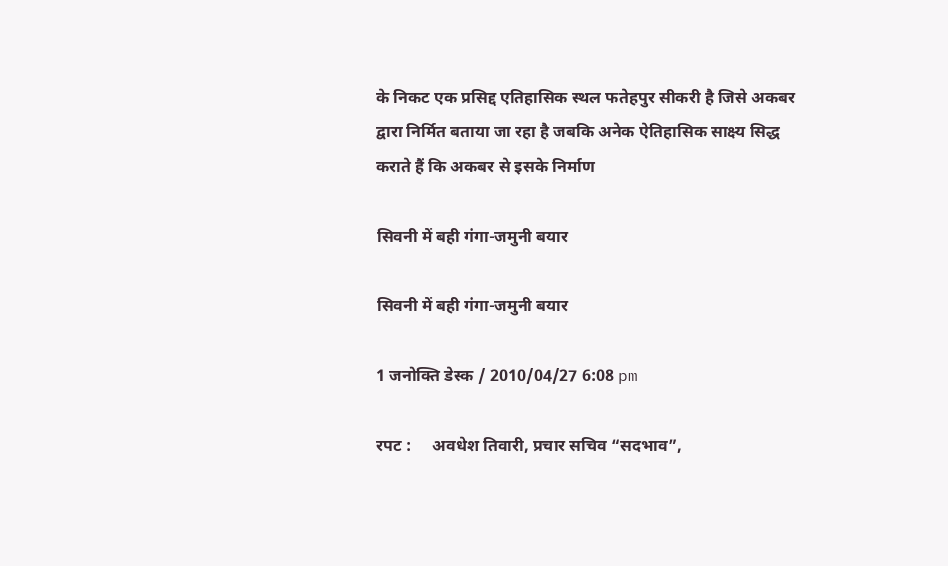के निकट एक प्रसिद्द एतिहासिक स्थल फतेहपुर सीकरी है जिसे अकबर द्वारा निर्मित बताया जा रहा है जबकि अनेक ऐतिहासिक साक्ष्य सिद्ध कराते हैं कि अकबर से इसके निर्माण

सिवनी में बही गंगा-जमुनी बयार

सिवनी में बही गंगा-जमुनी बयार

1 जनोक्ति डेस्क / 2010/04/27 6:08 pm

रपट :     अवधेश तिवारी, प्रचार सचिव “सदभाव”,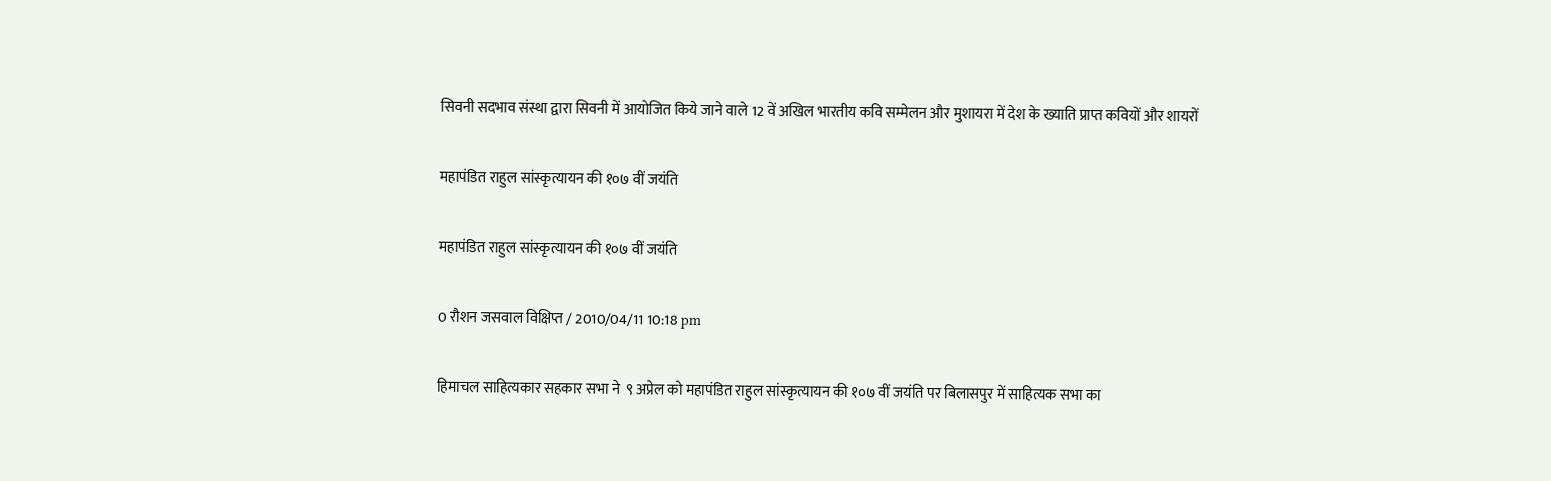सिवनी सदभाव संस्था द्वारा सिवनी में आयोजित किये जाने वाले 12 वें अखिल भारतीय कवि सम्मेलन और मुशायरा में देश के ख्याति प्राप्त कवियों और शायरों

महापंडित राहुल सांस्कृत्यायन की १०७ वीं जयंति

महापंडित राहुल सांस्कृत्यायन की १०७ वीं जयंति

0 रौशन जसवाल विक्षिप्त / 2010/04/11 10:18 pm

हिमाचल साहित्यकार सहकार सभा ने  ९ अप्रेल को महापंडित राहुल सांस्कृत्यायन की १०७ वीं जयंति पर बिलासपुर में साहित्यक सभा का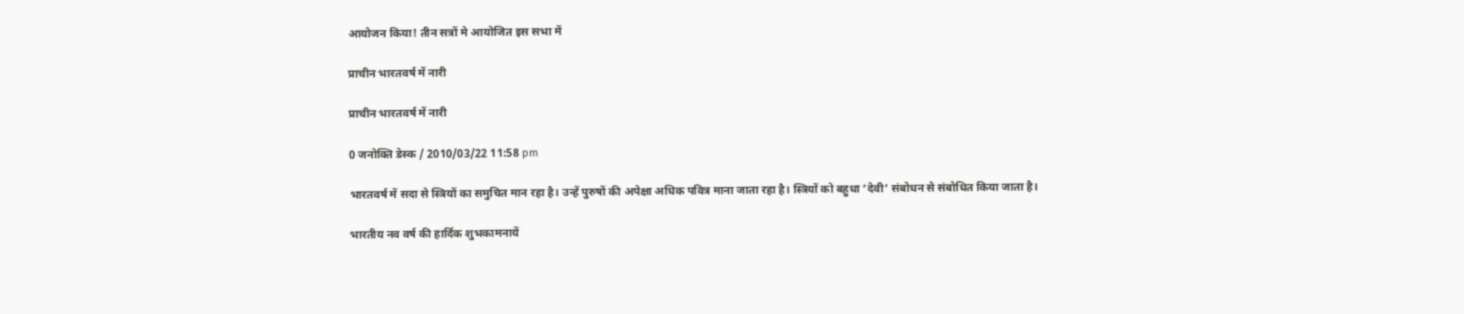आयोजन किया! तीन सत्रों मे आयोजित इस सभा में

प्राचीन भारतवर्ष में नारी

प्राचीन भारतवर्ष में नारी

0 जनोक्ति डेस्क / 2010/03/22 11:58 pm

भारतवर्ष में सदा से स्त्रियों का समुचित मान रहा है। उन्हें पुरुषों की अपेक्षा अधिक पवित्र माना जाता रहा है। स्त्रियों को बहुधा ‘देवी’ संबोधन से संबोधित किया जाता है।

भारतीय नव वर्ष की हार्दिक शुभकामनायें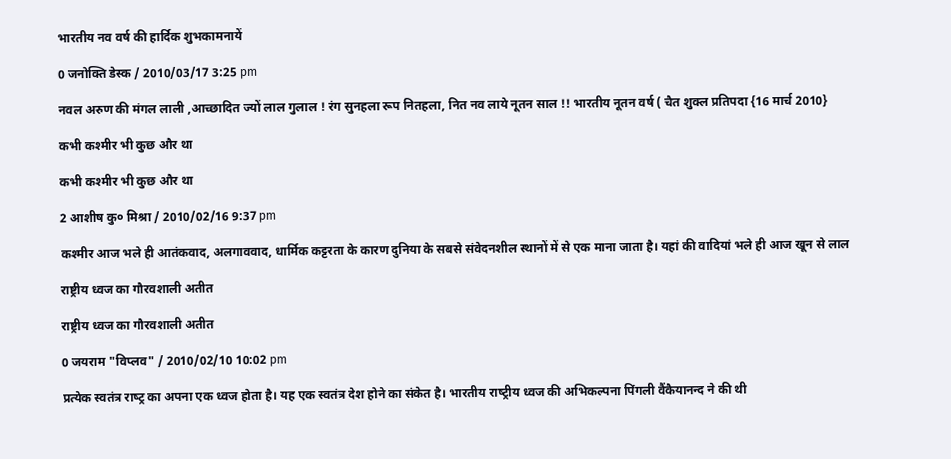भारतीय नव वर्ष की हार्दिक शुभकामनायें

0 जनोक्ति डेस्क / 2010/03/17 3:25 pm

नवल अरुण की मंगल लाली ,आच्छादित ज्यों लाल गुलाल ! रंग सुनहला रूप नितहला, नित नव लाये नूतन साल !! भारतीय नूतन वर्ष ( चैत शुक्ल प्रतिपदा {16 मार्च 2010}

कभी कश्मीर भी कुछ और था

कभी कश्मीर भी कुछ और था

2 आशीष कु० मिश्रा / 2010/02/16 9:37 pm

कश्मीर आज भले ही आतंकवाद, अलगाववाद, धार्मिक कट्टरता के कारण दुनिया के सबसे संवेदनशील स्थानों में से एक माना जाता है। यहां की वादियां भले ही आज खून से लाल

राष्ट्रीय ध्वज का गौरवशाली अतीत

राष्ट्रीय ध्वज का गौरवशाली अतीत

0 जयराम "विप्लव" / 2010/02/10 10:02 pm

प्रत्‍येक स्‍वतंत्र राष्‍ट्र का अपना एक ध्‍वज होता है। यह एक स्‍वतंत्र देश होने का संकेत है। भारतीय राष्‍ट्रीय ध्‍वज की अभिकल्‍पना पिंगली वैंकैयानन्‍द ने की थी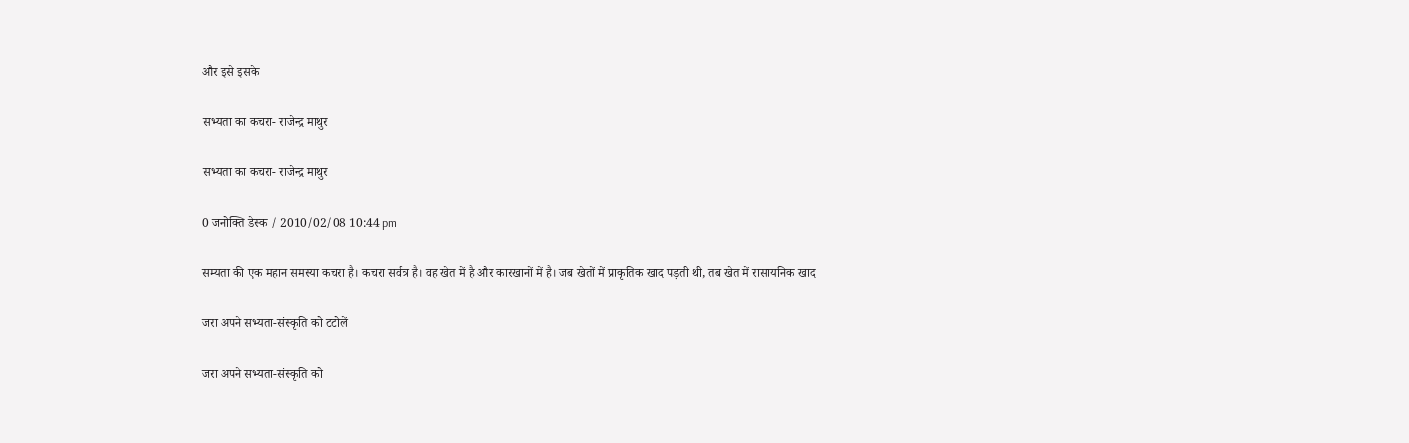और इसे इसके

सभ्यता का कचरा- राजेन्द्र माथुर

सभ्यता का कचरा- राजेन्द्र माथुर

0 जनोक्ति डेस्क / 2010/02/08 10:44 pm

सम्यता की एक महान समस्या कचरा है। कचरा सर्वत्र है। वह खेत में है और कारखानों में है। जब खेतों में प्राकृतिक खाद पड़ती थी, तब खेत में रासायनिक खाद

जरा अपने सभ्यता-संस्कृति को टटोलें

जरा अपने सभ्यता-संस्कृति को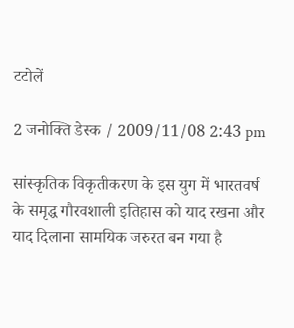टटोलें

2 जनोक्ति डेस्क / 2009/11/08 2:43 pm

सांस्कृतिक विकृतीकरण के इस युग में भारतवर्ष के समृद्ध गौरवशाली इतिहास को याद रखना और याद दिलाना सामयिक जरुरत बन गया है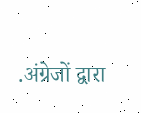.अंग्रेजों द्वारा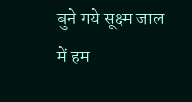बुने गये सूक्ष्म जाल में हम